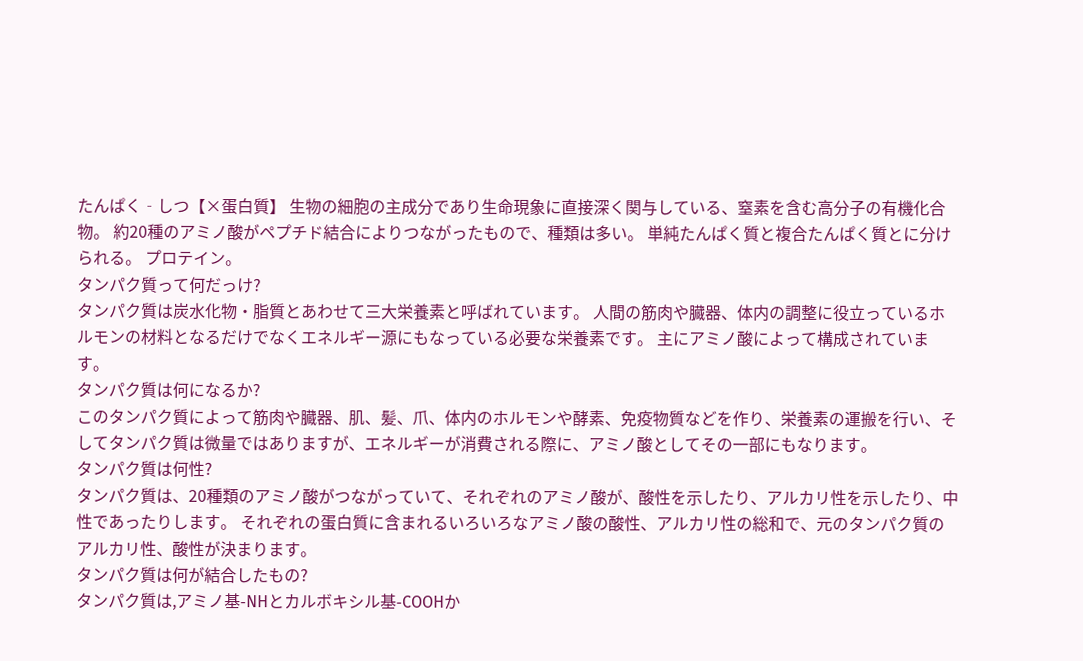たんぱく‐しつ【×蛋白質】 生物の細胞の主成分であり生命現象に直接深く関与している、窒素を含む高分子の有機化合物。 約20種のアミノ酸がペプチド結合によりつながったもので、種類は多い。 単純たんぱく質と複合たんぱく質とに分けられる。 プロテイン。
タンパク質って何だっけ?
タンパク質は炭水化物・脂質とあわせて三大栄養素と呼ばれています。 人間の筋肉や臓器、体内の調整に役立っているホルモンの材料となるだけでなくエネルギー源にもなっている必要な栄養素です。 主にアミノ酸によって構成されています。
タンパク質は何になるか?
このタンパク質によって筋肉や臓器、肌、髪、爪、体内のホルモンや酵素、免疫物質などを作り、栄養素の運搬を行い、そしてタンパク質は微量ではありますが、エネルギーが消費される際に、アミノ酸としてその一部にもなります。
タンパク質は何性?
タンパク質は、20種類のアミノ酸がつながっていて、それぞれのアミノ酸が、酸性を示したり、アルカリ性を示したり、中性であったりします。 それぞれの蛋白質に含まれるいろいろなアミノ酸の酸性、アルカリ性の総和で、元のタンパク質のアルカリ性、酸性が決まります。
タンパク質は何が結合したもの?
タンパク質は,アミノ基-NHとカルボキシル基-COOHか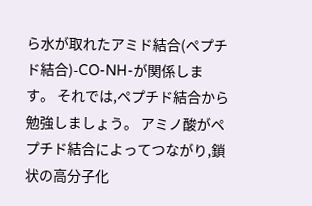ら水が取れたアミド結合(ペプチド結合)-CO-NH-が関係します。 それでは,ペプチド結合から勉強しましょう。 アミノ酸がペプチド結合によってつながり,鎖状の高分子化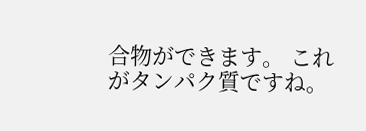合物ができます。 これがタンパク質ですね。